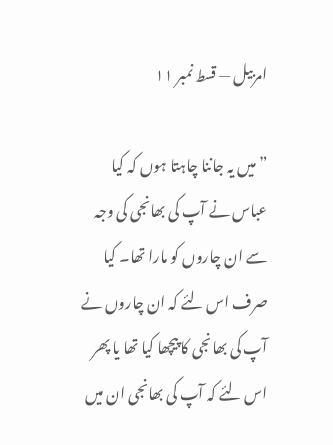امربیل — قسط نمبر ۱۱

”میں یہ جاننا چاہتا ہوں کہ کیا عباس نے آپ کی بھانجی کی وجہ سے ان چاروں کو مارا تھا۔ کیا صرف اس لئے کہ ان چاروں نے آپ کی بھانجی کا پیچھا کیا تھا یا پھر اس لئے کہ آپ کی بھانجی ان میں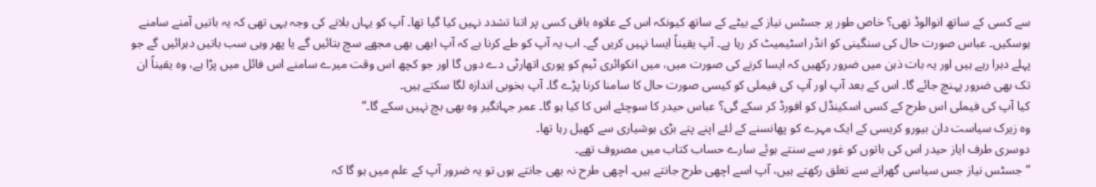سے کسی کے ساتھ انوالوڈ تھی؟ خاص طور پر جسٹس نیاز کے بیٹے کے ساتھ کیونکہ اس کے علاوہ باقی کسی پر اتنا تشدد نہیں کیا گیا تھا۔ آپ کو یہاں بلانے کی وجہ یہی تھی کہ یہ باتیں آمنے سامنے ہوسکیں۔ عباس صورت حال کی سنگینی کو انڈر اسٹیمیٹ کر رہا ہے۔ آپ یقیناً ایسا نہیں کریں گے۔ اب یہ آپ کو طے کرنا ہے کہ آپ ابھی بھی مجھے سچ بتائیں گے یا پھر وہی سب باتیں دہرائیں گے جو پہلے دہرا رہے ہیں اور یہ بات ذہن میں ضرور رکھیں کہ ایسا کرنے کی صورت میں، میں انکوائری ٹیم کو پوری اتھارٹی دے دوں گا اور جو کچھ اس وقت میرے سامنے اس فائل میں پڑا ہے، وہ یقیناً ان تک بھی ضرور پہنچ جائے گا۔ اس کے بعد آپ اور آپ کی فیملی کو کیسی صورت حال کا سامنا کرنا پڑے گا۔ آپ بخوبی اندازہ لگا سکتے ہیں۔
کیا آپ کی فیملی اس طرح کے کسی اسکینڈل کو افورڈ کر سکے گی؟ عباس حیدر کا سوچئے اس کا کیا ہو گا۔ عمر جہانگیر وہ بھی بچ نہیں سکے گا۔”
وہ زیرک سیاست دان بیورو کریسی کے ایک مہرے کو پھانسنے کے لئے اپنے پتے بڑی ہوشیاری سے کھیل رہا تھا۔
دوسری طرف ایاز حیدر اس کی باتوں کو غور سے سنتے ہوئے سارے حساب کتاب میں مصروف تھے۔
”جسٹس نیاز جس سیاسی گھرانے سے تعلق رکھتے ہیں، آپ اسے اچھی طرح جانتے ہیں۔ اچھی طرح نہ بھی جانتے ہوں تو یہ ضرور آپ کے علم میں ہو گا کہ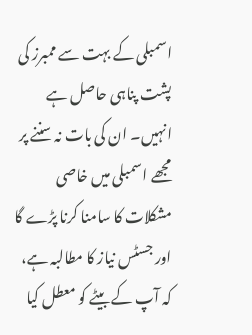اسمبلی کے بہت سے ممبرز کی پشت پناہی حاصل ہے انہیں۔ ان کی بات نہ سننے پر مجھے اسمبلی میں خاصی مشکلات کا سامنا کرنا پڑے گا اور جسٹس نیاز کا مطالبہ ہے، کہ آپ کے بیٹے کو معطل کیا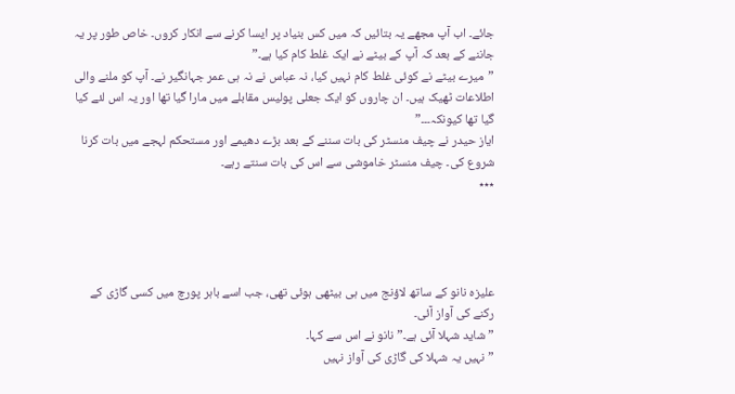جائے۔ اب آپ مجھے یہ بتائیں کہ میں کس بنیاد پر ایسا کرنے سے انکار کروں۔ خاص طور پر یہ جاننے کے بعد کہ آپ کے بیٹے نے ایک غلط کام کیا ہے۔”
”میرے بیٹے نے کوئی غلط کام نہیں کیا، نہ عباس نے نہ ہی عمر جہانگیر نے۔ آپ کو ملنے والی اطلاعات ٹھیک ہیں۔ ان چاروں کو ایک جعلی پولیس مقابلے میں مارا گیا تھا اور یہ اس لئے کیا گیا تھا کیونکہ۔۔۔”
ایاز حیدر نے چیف منسٹر کی بات سننے کے بعد بڑے دھیمے اور مستحکم لہجے میں بات کرنا شروع کی۔ چیف منسٹر خاموشی سے اس کی بات سنتے رہے۔
٭٭٭




علیزہ نانو کے ساتھ لاؤنج میں ہی بیٹھی ہوئی تھی، جب اسے باہر پورچ میں کسی گاڑی کے رکنے کی آواز آئی۔
”شاید شہلا آئی ہے۔” نانو نے اس سے کہا۔
”نہیں یہ شہلا کی گاڑی کی آواز نہیں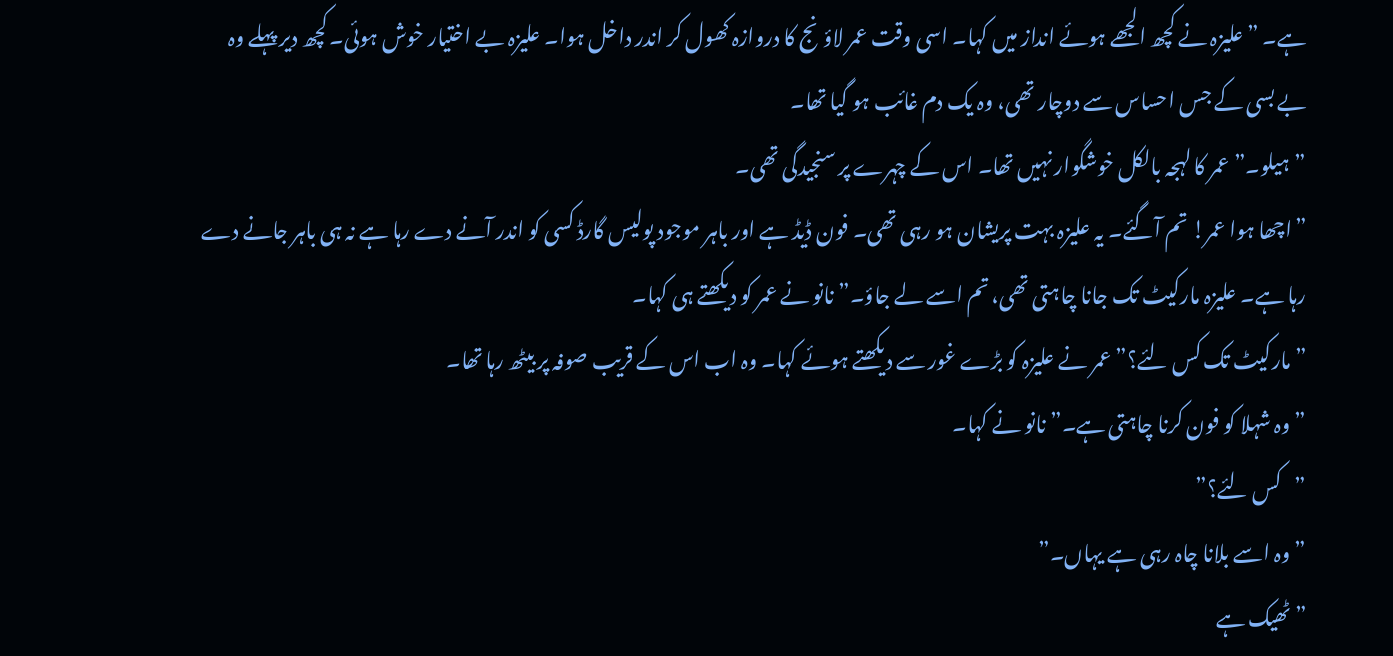ہے۔ ” علیزہ نے کچھ الجھے ہوئے انداز میں کہا۔ اسی وقت عمر لاؤنج کا دروازہ کھول کر اندر داخل ہوا۔ علیزہ بے اختیار خوش ہوئی۔ کچھ دیر پہلے وہ بے بسی کے جس احساس سے دوچار تھی، وہ یک دم غائب ہو گیا تھا۔
”ہیلو۔” عمر کا لہجہ بالکل خوشگوار نہیں تھا۔ اس کے چہرے پر سنجیدگی تھی۔
”اچھا ہوا عمر! تم آگئے۔ یہ علیزہ بہت پریشان ہو رہی تھی۔ فون ڈیڈ ہے اور باہر موجود پولیس گارڈ کسی کو اندر آنے دے رہا ہے نہ ہی باہر جانے دے رہا ہے۔ علیزہ مارکیٹ تک جانا چاہتی تھی، تم اسے لے جاؤ۔” نانو نے عمر کو دیکھتے ہی کہا۔
”مارکیٹ تک کس لئے؟” عمر نے علیزہ کو بڑے غور سے دیکھتے ہوئے کہا۔ وہ اب اس کے قریب صوفہ پر بیٹھ رہا تھا۔
”وہ شہلا کو فون کرنا چاہتی ہے۔” نانو نے کہا۔
”کس لئے؟”
”وہ اسے بلانا چاہ رہی ہے یہاں۔”
”ٹھیک ہے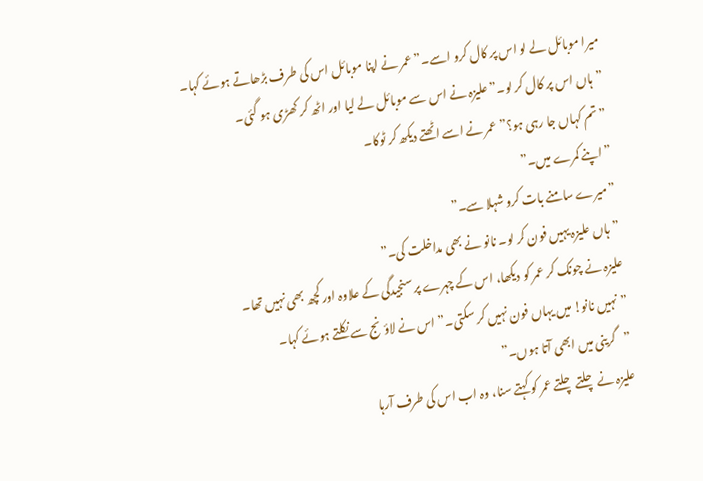میرا موبائل لے لو اس پر کال کرو اسے۔” عمر نے اپنا موبائل اس کی طرف بڑھاتے ہوئے کہا۔
”ہاں اس پر کال کر لو۔” علیزہ نے اس سے موبائل لے لیا اور اٹھ کر کھڑی ہو گئی۔
”تم کہاں جا رہی ہو؟” عمر نے اسے اٹھتے دیکھ کر ٹوکا۔
”اپنے کمرے میں۔”
”میرے سامنے بات کرو شہلا سے۔”
”ہاں علیزہ یہیں فون کر لو۔ نانو نے بھی مداخلت کی۔”
علیزہ نے چونک کر عمر کو دیکھا، اس کے چہرے پر سنجیدگی کے علاوہ اور کچھ بھی نہیں تھا۔
”نہیں نانو! میں یہاں فون نہیں کر سکتی۔” اس نے لاؤنج سے نکلتے ہوئے کہا۔
”گرینی میں ابھی آتا ہوں۔”
علیزہ نے چلتے چلتے عمر کو کہتے سنا، وہ اب اس کی طرف آرہا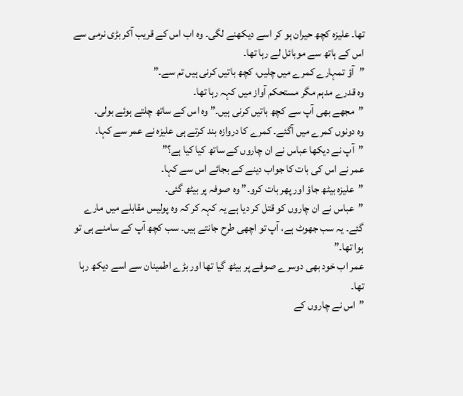تھا۔ علیزہ کچھ حیران ہو کر اسے دیکھنے لگی۔ وہ اب اس کے قریب آکر بڑی نرمی سے اس کے ہاتھ سے موبائل لے رہا تھا۔
”آؤ تمہارے کمرے میں چلیں، کچھ باتیں کرنی ہیں تم سے۔”
وہ قدرے مدہم مگر مستحکم آواز میں کہہ رہا تھا۔
”مجھے بھی آپ سے کچھ باتیں کرنی ہیں۔” وہ اس کے ساتھ چلتے ہوئے بولی۔
وہ دونوں کمرے میں آگئے۔ کمرے کا دروازہ بند کرتے ہی علیزہ نے عمر سے کہا۔
”آپ نے دیکھا عباس نے ان چاروں کے ساتھ کیا کیا ہے؟”
عمر نے اس کی بات کا جواب دینے کے بجائے اس سے کہا۔
”علیزہ بیٹھ جاؤ اور پھر بات کرو۔” وہ صوفہ پر بیٹھ گئی۔
”عباس نے ان چاروں کو قتل کر دیا ہے یہ کہہ کر کہ وہ پولیس مقابلے میں مارے گئے۔ یہ سب جھوٹ ہے، آپ تو اچھی طرح جانتے ہیں۔ سب کچھ آپ کے سامنے ہی تو ہوا تھا۔”
عمر اب خود بھی دوسرے صوفے پر بیٹھ گیا تھا اور بڑے اطمینان سے اسے دیکھ رہا تھا۔
”اس نے چاروں کے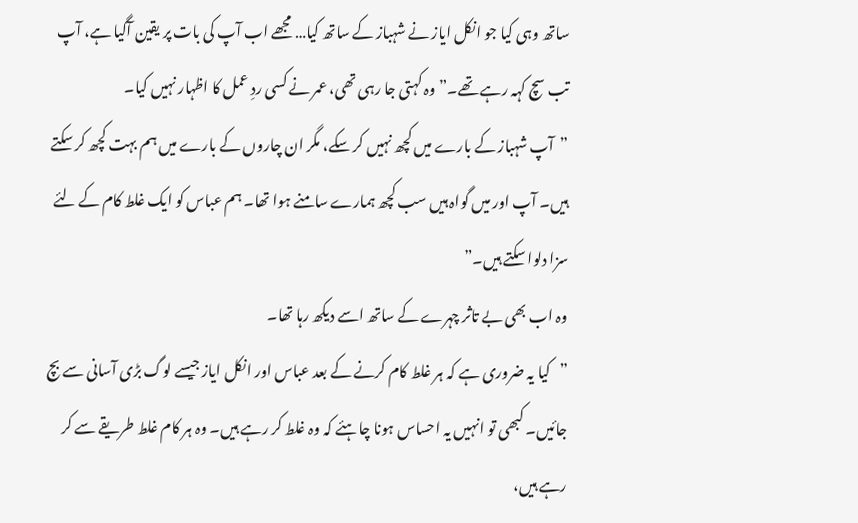ساتھ وہی کیا جو انکل ایاز نے شہباز کے ساتھ کیا… مجھے اب آپ کی بات پر یقین آگیا ہے، آپ تب سچ کہہ رہے تھے۔” وہ کہتی جا رہی تھی، عمر نے کسی ردِ عمل کا اظہار نہیں کیا۔
”آپ شہباز کے بارے میں کچھ نہیں کر سکے، مگر ان چاروں کے بارے میں ہم بہت کچھ کر سکتے ہیں۔ آپ اور میں گواہ ہیں سب کچھ ہمارے سامنے ہوا تھا۔ ہم عباس کو ایک غلط کام کے لئے سزا دلوا سکتے ہیں۔”
وہ اب بھی بے تاثر چہرے کے ساتھ اسے دیکھ رہا تھا۔
”کیا یہ ضروری ہے کہ ہر غلط کام کرنے کے بعد عباس اور انکل ایاز جیسے لوگ بڑی آسانی سے بچ جائیں۔ کبھی تو انہیں یہ احساس ہونا چاہئے کہ وہ غلط کر رہے ہیں۔ وہ ہر کام غلط طریقے سے کر رہے ہیں،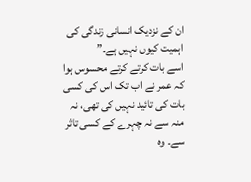ان کے نزدیک انسانی زندگی کی اہمیت کیوں نہیں ہے۔”
اسے بات کرتے کرتے محسوس ہوا کہ عمر نے اب تک اس کی کسی بات کی تائید نہیں کی تھی، نہ منہ سے نہ چہرے کے کسی تاثر سے۔ وہ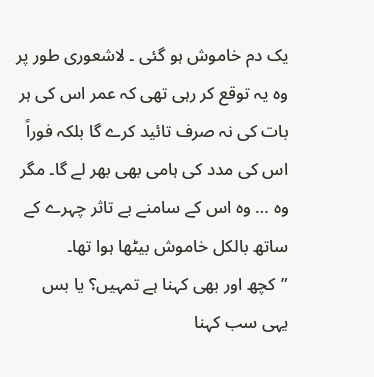یک دم خاموش ہو گئی ۔ لاشعوری طور پر وہ یہ توقع کر رہی تھی کہ عمر اس کی ہر بات کی نہ صرف تائید کرے گا بلکہ فوراً اس کی مدد کی ہامی بھی بھر لے گا۔ مگر وہ … وہ اس کے سامنے بے تاثر چہرے کے ساتھ بالکل خاموش بیٹھا ہوا تھا۔
”کچھ اور بھی کہنا ہے تمہیں؟ یا بس یہی سب کہنا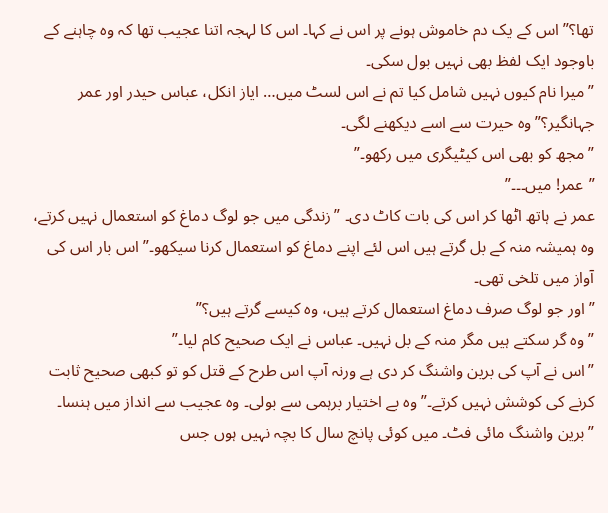تھا؟” اس کے یک دم خاموش ہونے پر اس نے کہا۔ اس کا لہجہ اتنا عجیب تھا کہ وہ چاہنے کے باوجود ایک لفظ بھی نہیں بول سکی۔
”میرا نام کیوں نہیں شامل کیا تم نے اس لسٹ میں… ایاز انکل، عباس حیدر اور عمر جہانگیر؟” وہ حیرت سے اسے دیکھنے لگی۔
”مجھ کو بھی اس کیٹیگری میں رکھو۔”
”عمر! میں۔۔۔”
عمر نے ہاتھ اٹھا کر اس کی بات کاٹ دی۔ ”زندگی میں جو لوگ دماغ کو استعمال نہیں کرتے، وہ ہمیشہ منہ کے بل گرتے ہیں اس لئے اپنے دماغ کو استعمال کرنا سیکھو۔” اس بار اس کی آواز میں تلخی تھی۔
”اور جو لوگ صرف دماغ استعمال کرتے ہیں، وہ کیسے گرتے ہیں؟”
”وہ گر سکتے ہیں مگر منہ کے بل نہیں۔ عباس نے ایک صحیح کام لیا۔”
”اس نے آپ کی برین واشنگ کر دی ہے ورنہ آپ اس طرح کے قتل کو تو کبھی صحیح ثابت کرنے کی کوشش نہیں کرتے۔” وہ بے اختیار برہمی سے بولی۔ وہ عجیب سے انداز میں ہنسا۔
”برین واشنگ مائی فٹ۔ میں کوئی پانچ سال کا بچہ نہیں ہوں جس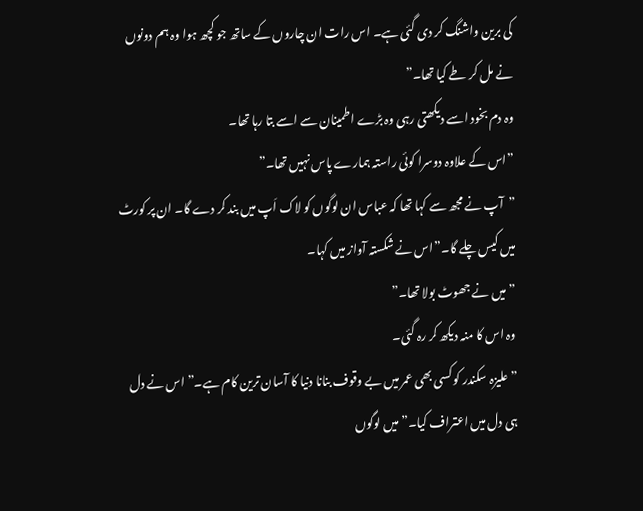کی برین واشنگ کر دی گئی ہے۔ اس رات ان چاروں کے ساتھ جو کچھ ہوا وہ ہم دونوں نے مل کر طے کیا تھا۔”
وہ دم بخود اسے دیکھتی رہی وہ بڑے اطمینان سے اسے بتا رہا تھا۔
”اس کے علاوہ دوسرا کوئی راستہ ہمارے پاس نہیں تھا۔”
”آپ نے مجھ سے کہا تھا کہ عباس ان لوگوں کو لاک اَپ میں بند کر دے گا۔ ان پر کورٹ میں کیس چلے گا۔”اس نے شکستہ آواز میں کہا۔
”میں نے جھوٹ بولا تھا۔”
وہ اس کا منہ دیکھ کر رہ گئی۔
”علیزہ سکندر کو کسی بھی عمر میں بے وقوف بنانا دنیا کا آسان ترین کام ہے۔” اس نے دل ہی دل میں اعتراف کیا۔” میں لوگوں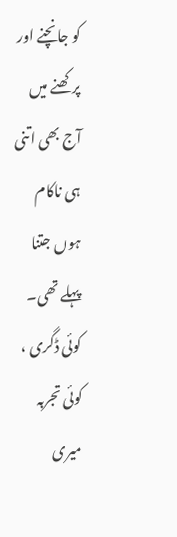کو جانچنے اور پرکھنے میں آج بھی اتنی ہی ناکام ہوں جتنا پہلے تھی۔ کوئی ڈگری ، کوئی تجربہ میری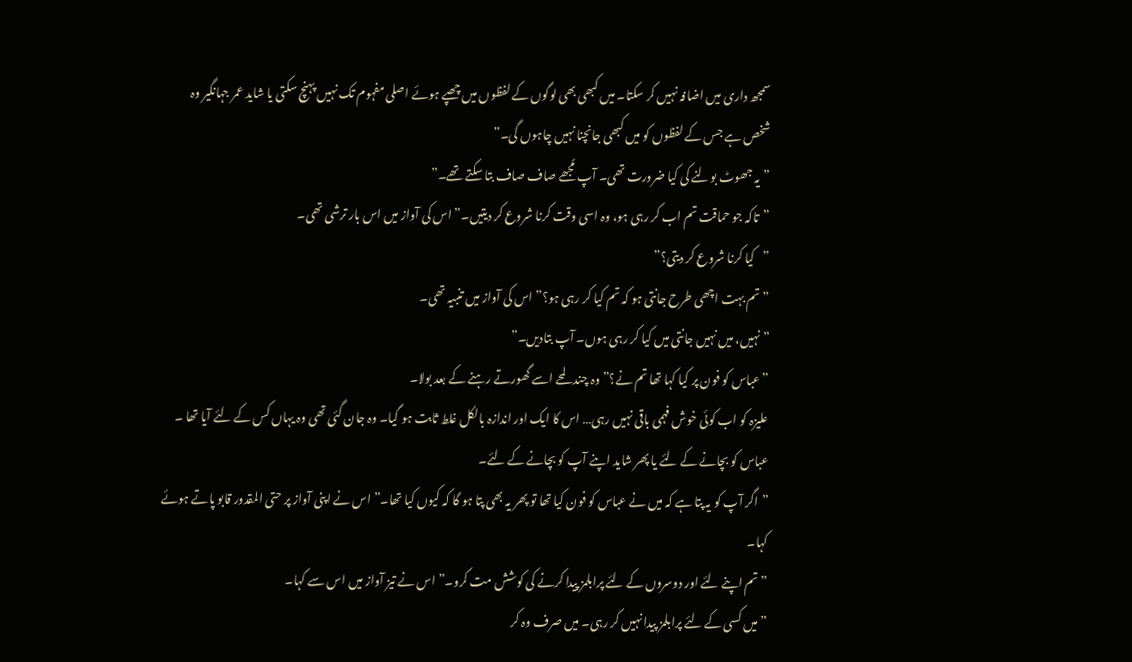سمجھ داری میں اضافہ نہیں کر سکتا۔ میں کبھی بھی لوگوں کے لفظوں میں چھپے ہوئے اصلی مفہوم تک نہیں پہنچ سکتی یا شاید عمر جہانگیر وہ شخص ہے جس کے لفظوں کو میں کبھی جانچنا نہیں چاہوں گی۔”
”یہ جھوٹ بولنے کی کیا ضرورت تھی۔ آپ مًجھے صاف صاف بتا سکتے تھے۔”
”تاکہ جو حماقت تم اب کر رہی ہو، وہ اسی وقت کرنا شروع کر دیتیں۔” اس کی آواز میں اس بار ترشی تھی۔
”کیا کرنا شروع کر دیتی؟”
”تم بہت اچھی طرح جانتی ہو کہ تم کیا کر رہی ہو؟” اس کی آواز میں تنبیہ تھی۔
”نہیں، میں نہیں جانتی میں کیا کر رہی ہوں۔ آپ بتادیں۔”
”عباس کو فون پر کیا کہا تھا تم نے؟” وہ چند لمحے اسے گھورتے رہنے کے بعد بولا۔
علیزہ کو اب کوئی خوش فہمی باقی نہیں رہی… اس کا ایک اور اندازہ بالکل غلط ثابت ہو گیا۔ وہ جان گئی تھی وہ یہاں کس کے لئے آیا تھا ۔ عباس کو بچانے کے لئے یا پھر شاید اپنے آپ کو بچانے کے لئے۔
”اگر آپ کو یہ پتا ہے کہ میں نے عباس کو فون کیا تھا تو پھر یہ بھی پتا ہو گا کہ کیوں کیا تھا۔” اس نے اپنی آواز پر حتی المقدور قابو پاتے ہوئے کہا۔
”تم اپنے لئے اور دوسروں کے لئے پرابلمز پیدا کرنے کی کوشش مت کرو۔” اس نے تیز آواز میں اس سے کہا۔
”میں کسی کے لئے پرابلمز پیدا نہیں کر رہی۔ میں صرف وہ کر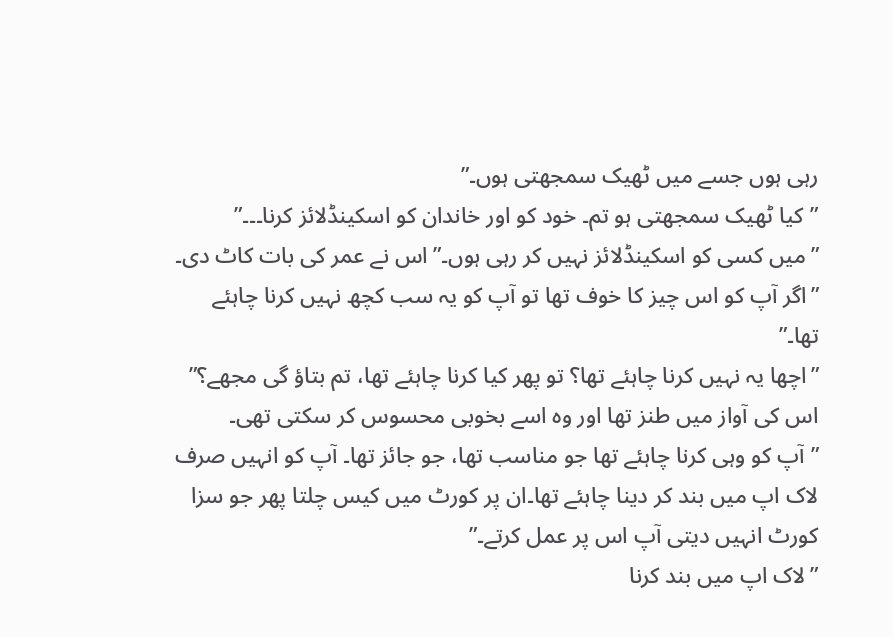رہی ہوں جسے میں ٹھیک سمجھتی ہوں۔”
”کیا ٹھیک سمجھتی ہو تم۔ خود کو اور خاندان کو اسکینڈلائز کرنا۔۔۔”
”میں کسی کو اسکینڈلائز نہیں کر رہی ہوں۔” اس نے عمر کی بات کاٹ دی۔ ”اگر آپ کو اس چیز کا خوف تھا تو آپ کو یہ سب کچھ نہیں کرنا چاہئے تھا۔”
”اچھا یہ نہیں کرنا چاہئے تھا؟ تو پھر کیا کرنا چاہئے تھا، تم بتاؤ گی مجھے؟”
اس کی آواز میں طنز تھا اور وہ اسے بخوبی محسوس کر سکتی تھی۔
”آپ کو وہی کرنا چاہئے تھا جو مناسب تھا، جو جائز تھا۔ آپ کو انہیں صرف لاک اپ میں بند کر دینا چاہئے تھا۔ان پر کورٹ میں کیس چلتا پھر جو سزا کورٹ انہیں دیتی آپ اس پر عمل کرتے۔”
”لاک اپ میں بند کرنا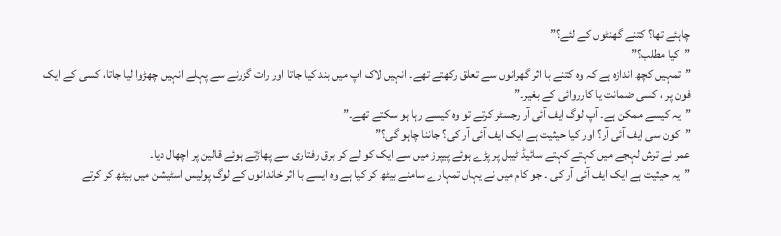چاہئے تھا؟ کتنے گھنٹوں کے لئے؟”
”کیا مطلب؟”
”تمہیں کچھ اندازہ ہے کہ وہ کتنے با اثر گھرانوں سے تعلق رکھتے تھے۔ انہیں لاک اپ میں بند کیا جاتا اور رات گزرنے سے پہلے انہیں چھڑوا لیا جاتا، کسی کے ایک فون پر ، کسی ضمانت یا کارروائی کے بغیر۔”
”یہ کیسے ممکن ہے۔ آپ لوگ ایف آئی آر رجسٹر کرتے تو وہ کیسے رہا ہو سکتے تھے۔”
”کون سی ایف آئی آر؟ اور کیا حیثیت ہے ایک ایف آئی آر کی؟ جاننا چاہو گی؟”
عمر نے ترش لہجے میں کہتے کہتے سائیڈ ٹیبل پر پڑے ہوئے پیپرز میں سے ایک کو لے کر برق رفتاری سے پھاڑتے ہوئے قالین پر اچھال دیا۔
”یہ حیثیت ہے ایک ایف آئی آر کی ۔ جو کام میں نے یہاں تمہارے سامنے بیٹھ کر کیا ہے وہ ایسے با اثر خاندانوں کے لوگ پولیس اسٹیشن میں بیٹھ کر کرتے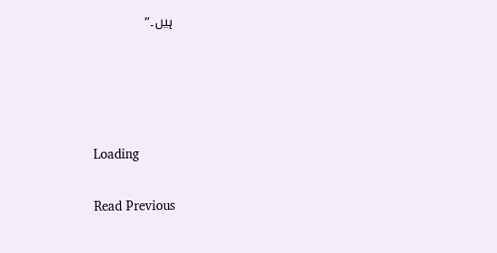ہیں۔”




Loading

Read Previous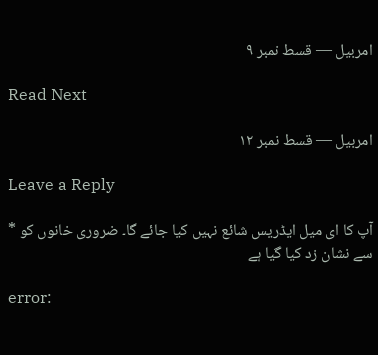امربیل — قسط نمبر ۹

Read Next

امربیل — قسط نمبر ۱۲

Leave a Reply

آپ کا ای میل ایڈریس شائع نہیں کیا جائے گا۔ ضروری خانوں کو * سے نشان زد کیا گیا ہے

error: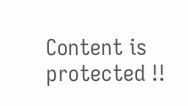Content is protected !!